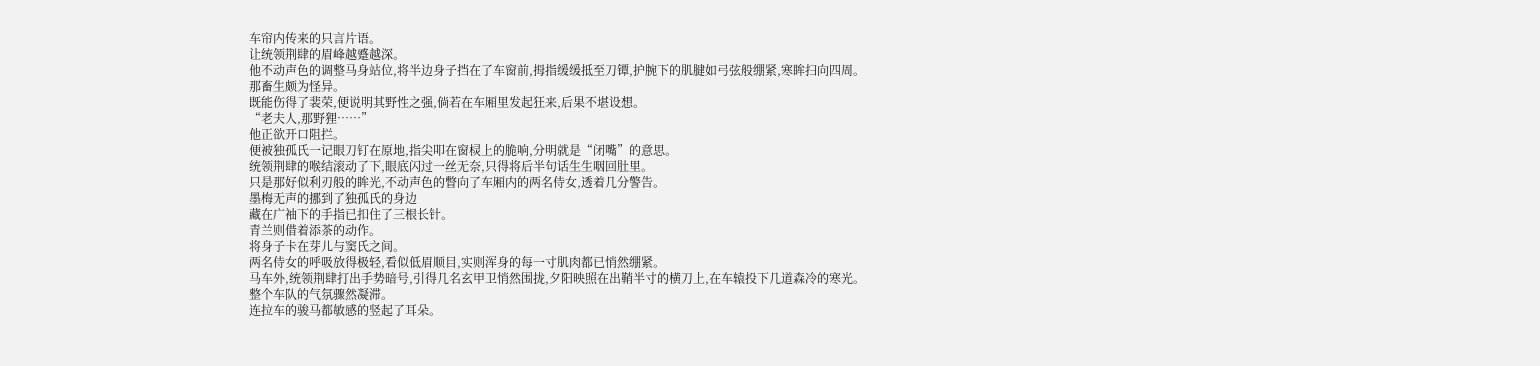车帘内传来的只言片语。
让统领荆肆的眉峰越蹙越深。
他不动声色的调整马身站位,将半边身子挡在了车窗前,拇指缓缓抵至刀镡,护腕下的肌腱如弓弦般绷紧,寒眸扫向四周。
那畜生颇为怪异。
既能伤得了裴荣,便说明其野性之强,倘若在车厢里发起狂来,后果不堪设想。
“老夫人,那野狸……”
他正欲开口阻拦。
便被独孤氏一记眼刀钉在原地,指尖叩在窗棂上的脆响,分明就是“闭嘴”的意思。
统领荆肆的喉结滚动了下,眼底闪过一丝无奈,只得将后半句话生生咽回肚里。
只是那好似利刃般的眸光,不动声色的瞥向了车厢内的两名侍女,透着几分警告。
墨梅无声的挪到了独孤氏的身边
藏在广袖下的手指已扣住了三根长针。
青兰则借着添茶的动作。
将身子卡在芽儿与窦氏之间。
两名侍女的呼吸放得极轻,看似低眉顺目,实则浑身的每一寸肌肉都已悄然绷紧。
马车外,统领荆肆打出手势暗号,引得几名玄甲卫悄然围拢,夕阳映照在出鞘半寸的横刀上,在车辕投下几道森冷的寒光。
整个车队的气氛骤然凝滞。
连拉车的骏马都敏感的竖起了耳朵。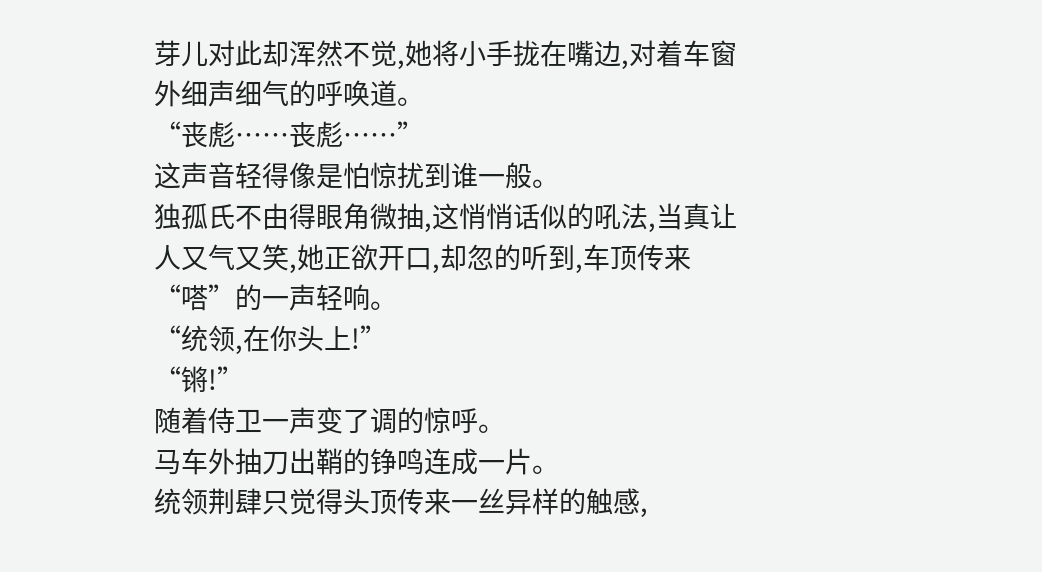芽儿对此却浑然不觉,她将小手拢在嘴边,对着车窗外细声细气的呼唤道。
“丧彪……丧彪……”
这声音轻得像是怕惊扰到谁一般。
独孤氏不由得眼角微抽,这悄悄话似的吼法,当真让人又气又笑,她正欲开口,却忽的听到,车顶传来“嗒”的一声轻响。
“统领,在你头上!”
“锵!”
随着侍卫一声变了调的惊呼。
马车外抽刀出鞘的铮鸣连成一片。
统领荆肆只觉得头顶传来一丝异样的触感,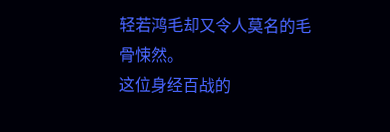轻若鸿毛却又令人莫名的毛骨悚然。
这位身经百战的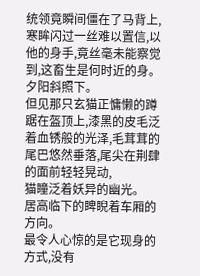统领竟瞬间僵在了马背上,寒眸闪过一丝难以置信,以他的身手,竟丝毫未能察觉到,这畜生是何时近的身。
夕阳斜照下。
但见那只玄猫正慵懒的蹲踞在盔顶上,漆黑的皮毛泛着血锈般的光泽,毛茸茸的尾巴悠然垂落,尾尖在荆肆的面前轻轻晃动,
猫瞳泛着妖异的幽光。
居高临下的睥睨着车厢的方向。
最令人心惊的是它现身的方式,没有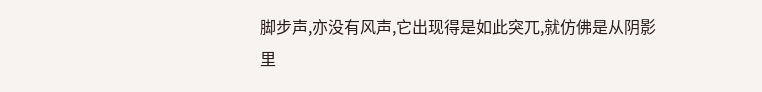脚步声,亦没有风声,它出现得是如此突兀,就仿佛是从阴影里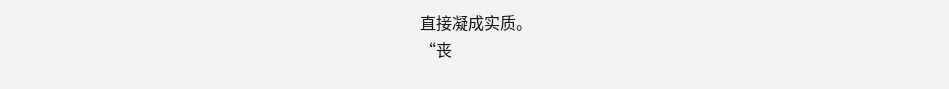直接凝成实质。
“丧